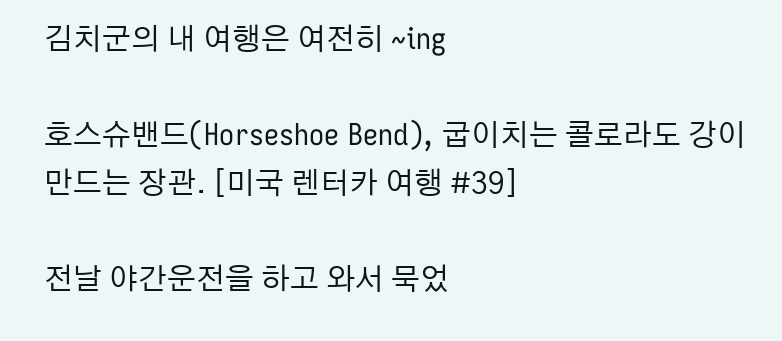김치군의 내 여행은 여전히 ~ing

호스슈밴드(Horseshoe Bend), 굽이치는 콜로라도 강이 만드는 장관. [미국 렌터카 여행 #39]

전날 야간운전을 하고 와서 묵었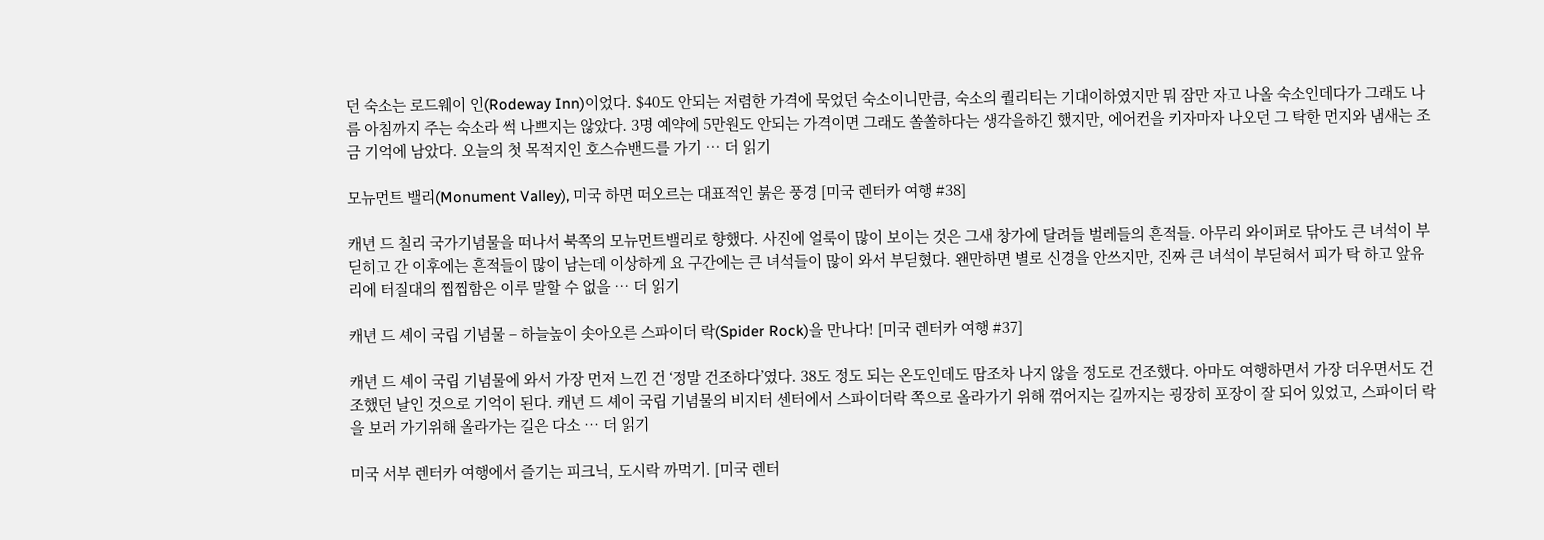던 숙소는 로드웨이 인(Rodeway Inn)이었다. $40도 안되는 저렴한 가격에 묵었던 숙소이니만큼, 숙소의 퀄리티는 기대이하였지만 뭐 잠만 자고 나올 숙소인데다가 그래도 나름 아침까지 주는 숙소라 썩 나쁘지는 않았다. 3명 예약에 5만원도 안되는 가격이면 그래도 쏠쏠하다는 생각을하긴 했지만, 에어컨을 키자마자 나오던 그 탁한 먼지와 냄새는 조금 기억에 남았다. 오늘의 첫 목적지인 호스슈밴드를 가기 … 더 읽기

모뉴먼트 밸리(Monument Valley), 미국 하면 떠오르는 대표적인 붉은 풍경 [미국 렌터카 여행 #38]

캐년 드 칠리 국가기념물을 떠나서 북쪽의 모뉴먼트밸리로 향했다. 사진에 얼룩이 많이 보이는 것은 그새 창가에 달려들 벌레들의 흔적들. 아무리 와이퍼로 닦아도 큰 녀석이 부딛히고 간 이후에는 흔적들이 많이 남는데 이상하게 요 구간에는 큰 녀석들이 많이 와서 부딛혔다. 왠만하면 별로 신경을 안쓰지만, 진짜 큰 녀석이 부딛혀서 피가 탁 하고 앞유리에 터질대의 찝찝함은 이루 말할 수 없을 … 더 읽기

캐년 드 셰이 국립 기념물 – 하늘높이 솟아오른 스파이더 락(Spider Rock)을 만나다! [미국 렌터카 여행 #37]

캐년 드 셰이 국립 기념물에 와서 가장 먼저 느낀 건 ‘정말 건조하다’였다. 38도 정도 되는 온도인데도 땀조차 나지 않을 정도로 건조했다. 아마도 여행하면서 가장 더우면서도 건조했던 날인 것으로 기억이 된다. 캐년 드 셰이 국립 기념물의 비지터 센터에서 스파이더락 쪽으로 올라가기 위해 꺾어지는 길까지는 굉장히 포장이 잘 되어 있었고, 스파이더 락을 보러 가기위해 올라가는 길은 다소 … 더 읽기

미국 서부 렌터카 여행에서 즐기는 피크닉, 도시락 까먹기. [미국 렌터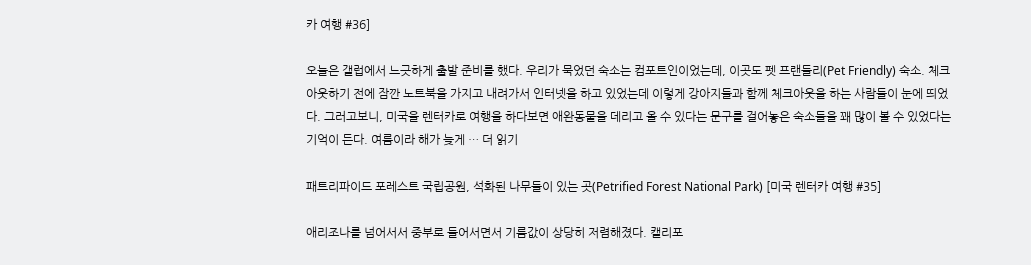카 여행 #36]

오늘은 갤럽에서 느긋하게 출발 준비를 했다. 우리가 묵었던 숙소는 컴포트인이었는데, 이곳도 펫 프랜들리(Pet Friendly) 숙소. 체크아웃하기 전에 잠깐 노트북을 가지고 내려가서 인터넷을 하고 있었는데 이렇게 강아지들과 함께 체크아웃을 하는 사람들이 눈에 띄었다. 그러고보니, 미국을 렌터카로 여행을 하다보면 애완동물을 데리고 올 수 있다는 문구를 걸어놓은 숙소들을 꽤 많이 볼 수 있었다는 기억이 든다. 여름이라 해가 늦게 … 더 읽기

패트리파이드 포레스트 국립공원, 석화된 나무들이 있는 곳(Petrified Forest National Park) [미국 렌터카 여행 #35]

애리조나를 넘어서서 중부로 들어서면서 기름값이 상당히 저렴해졌다. 캘리포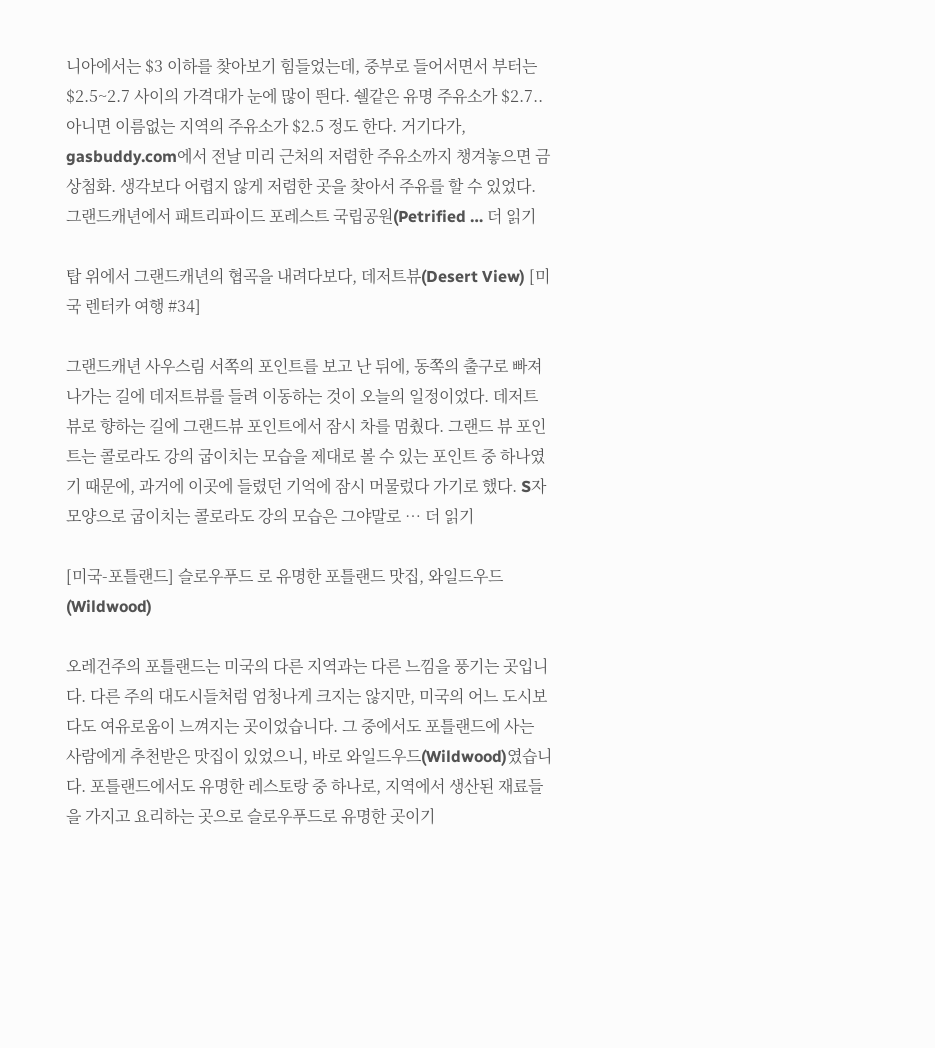니아에서는 $3 이하를 찾아보기 힘들었는데, 중부로 들어서면서 부터는 $2.5~2.7 사이의 가격대가 눈에 많이 띈다. 쉘같은 유명 주유소가 $2.7.. 아니면 이름없는 지역의 주유소가 $2.5 정도 한다. 거기다가, gasbuddy.com에서 전날 미리 근처의 저렴한 주유소까지 챙겨놓으면 금상첨화. 생각보다 어렵지 않게 저렴한 곳을 찾아서 주유를 할 수 있었다. 그랜드캐년에서 패트리파이드 포레스트 국립공원(Petrified … 더 읽기

탑 위에서 그랜드캐년의 협곡을 내려다보다, 데저트뷰(Desert View) [미국 렌터카 여행 #34]

그랜드캐년 사우스림 서쪽의 포인트를 보고 난 뒤에, 동쪽의 출구로 빠져나가는 길에 데저트뷰를 들려 이동하는 것이 오늘의 일정이었다. 데저트뷰로 향하는 길에 그랜드뷰 포인트에서 잠시 차를 멈췄다. 그랜드 뷰 포인트는 콜로라도 강의 굽이치는 모습을 제대로 볼 수 있는 포인트 중 하나였기 때문에, 과거에 이곳에 들렸던 기억에 잠시 머물렀다 가기로 했다. S자 모양으로 굽이치는 콜로라도 강의 모습은 그야말로 … 더 읽기

[미국-포틀랜드] 슬로우푸드 로 유명한 포틀랜드 맛집, 와일드우드(Wildwood)

오레건주의 포틀랜드는 미국의 다른 지역과는 다른 느낌을 풍기는 곳입니다. 다른 주의 대도시들처럼 엄청나게 크지는 않지만, 미국의 어느 도시보다도 여유로움이 느껴지는 곳이었습니다. 그 중에서도 포틀랜드에 사는 사람에게 추천받은 맛집이 있었으니, 바로 와일드우드(Wildwood)였습니다. 포틀랜드에서도 유명한 레스토랑 중 하나로, 지역에서 생산된 재료들을 가지고 요리하는 곳으로 슬로우푸드로 유명한 곳이기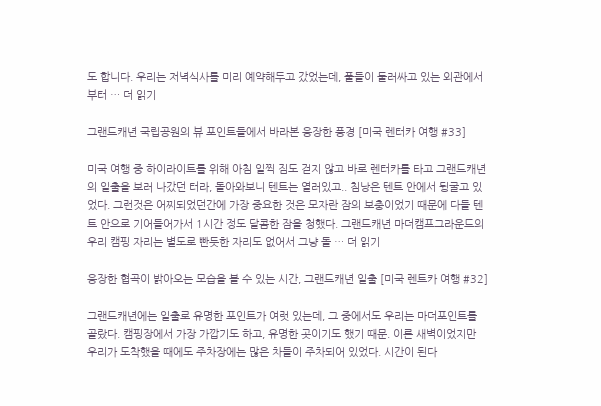도 합니다. 우리는 저녁식사를 미리 예약해두고 갔었는데, 풀들이 둘러싸고 있는 외관에서부터 … 더 읽기

그랜드캐년 국립공원의 뷰 포인트들에서 바라본 웅장한 풍경 [미국 렌터카 여행 #33]

미국 여행 중 하이라이트를 위해 아침 일찍 짐도 걷지 않고 바로 렌터카를 타고 그랜드캐년의 일출을 보러 나갔던 터라, 돌아와보니 텐트는 열러있고.. 침낭은 텐트 안에서 뒹굴고 있었다. 그런것은 어찌되었던간에 가장 중요한 것은 모자란 잠의 보충이었기 때문에 다들 텐트 안으로 기어들어가서 1시간 정도 달콤한 잠을 청했다. 그랜드캐년 마더캠프그라운드의 우리 캠핑 자리는 별도로 빤듯한 자리도 없어서 그냥 돌 … 더 읽기

웅장한 협곡이 밝아오는 모습을 볼 수 있는 시간, 그랜드캐년 일출 [미국 렌트카 여행 #32]

그랜드캐년에는 일출로 유명한 포인트가 여럿 있는데, 그 중에서도 우리는 마더포인트를 골랐다. 캠핑장에서 가장 가깝기도 하고, 유명한 곳이기도 했기 때문. 이른 새벽이었지만 우리가 도착했을 때에도 주차장에는 많은 차들이 주차되어 있었다. 시간이 된다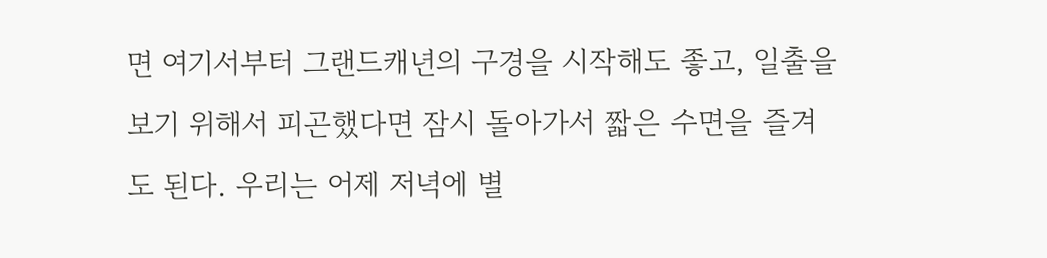면 여기서부터 그랜드캐년의 구경을 시작해도 좋고, 일출을 보기 위해서 피곤했다면 잠시 돌아가서 짧은 수면을 즐겨도 된다. 우리는 어제 저녁에 별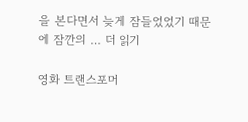을 본다면서 늦게 잠들었었기 때문에 잠깐의 … 더 읽기

영화 트랜스포머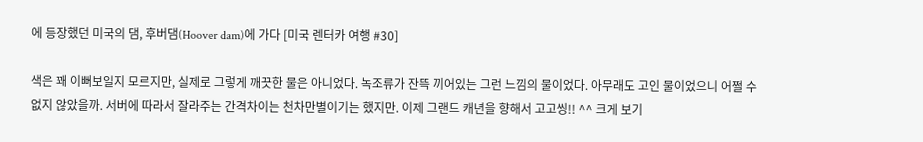에 등장했던 미국의 댐, 후버댐(Hoover dam)에 가다 [미국 렌터카 여행 #30]

색은 꽤 이뻐보일지 모르지만, 실제로 그렇게 깨끗한 물은 아니었다. 녹조류가 잔뜩 끼어있는 그런 느낌의 물이었다. 아무래도 고인 물이었으니 어쩔 수 없지 않았을까. 서버에 따라서 잘라주는 간격차이는 천차만별이기는 했지만. 이제 그랜드 캐년을 향해서 고고씽!! ^^ 크게 보기